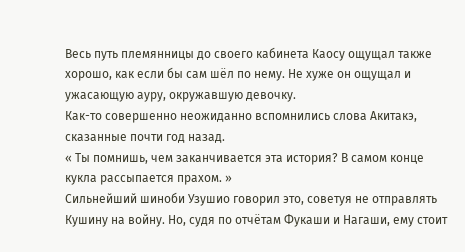Весь путь племянницы до своего кабинета Каосу ощущал также хорошо, как если бы сам шёл по нему. Не хуже он ощущал и ужасающую ауру, окружавшую девочку.
Как-то совершенно неожиданно вспомнились слова Акитакэ, сказанные почти год назад.
« Ты помнишь, чем заканчивается эта история? В самом конце кукла рассыпается прахом. »
Сильнейший шиноби Узушио говорил это, советуя не отправлять Кушину на войну. Но, судя по отчётам Фукаши и Нагаши, ему стоит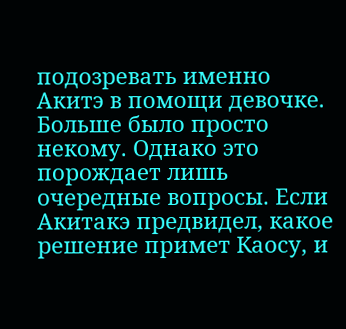подозревать именно Акитэ в помощи девочке. Больше было просто некому. Однако это порождает лишь очередные вопросы. Если Акитакэ предвидел, какое решение примет Каосу, и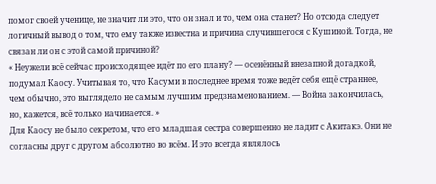помог своей ученице, не значит ли это, что он знал и то, чем она станет? Но отсюда следует логичный вывод о том, что ему также известна и причина случившегося с Кушиной. Тогда, не связан ли он с этой самой причиной?
« Неужели всё сейчас происходящее идёт по его плану? — осенённый внезапной догадкой, подумал Каосу. Учитывая то, что Касуми в последнее время тоже ведёт себя ещё страннее, чем обычно, это выглядело не самым лучшим предзнаменованием. — Война закончилась, но, кажется, всё только начинается. »
Для Каосу не было секретом, что его младшая сестра совершенно не ладит с Акитакэ. Они не согласны друг с другом абсолютно во всём. И это всегда являлось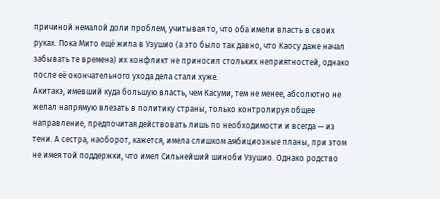причиной немалой доли проблем, учитывая то, что оба имели власть в своих руках. Пока Мито ещё жила в Узушио (а это было так давно, что Каосу даже начал забывать те времена) их конфликт не приносил стольких неприятностей, однако после её окончательного ухода дела стали хуже.
Акитакэ, имевший куда большую власть, чем Касуми, тем не менее, абсолютно не желал напрямую влезать в политику страны, только контролируя общее направление, предпочитая действовать лишь по необходимости и всегда — из тени. А сестра, наоборот, кажется, имела слишком амбициозные планы, при этом не имея той поддержки, что имел Сильнейший шиноби Узушио. Однако родство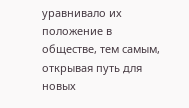уравнивало их положение в обществе, тем самым, открывая путь для новых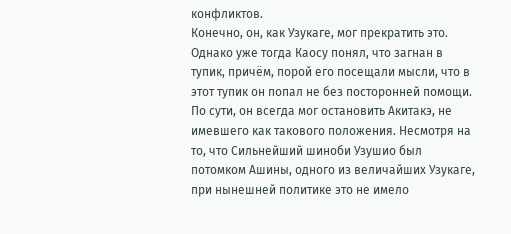конфликтов.
Конечно, он, как Узукаге, мог прекратить это. Однако уже тогда Каосу понял, что загнан в тупик, причём, порой его посещали мысли, что в этот тупик он попал не без посторонней помощи. По сути, он всегда мог остановить Акитакэ, не имевшего как такового положения. Несмотря на то, что Сильнейший шиноби Узушио был потомком Ашины, одного из величайших Узукаге, при нынешней политике это не имело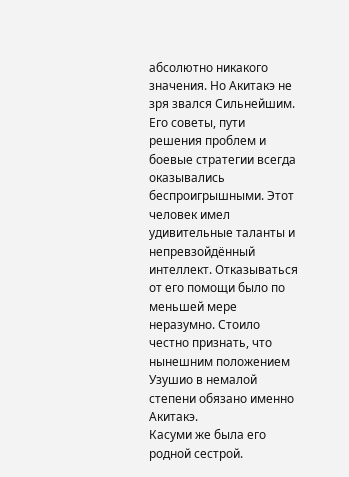абсолютно никакого значения. Но Акитакэ не зря звался Сильнейшим. Его советы, пути решения проблем и боевые стратегии всегда оказывались беспроигрышными. Этот человек имел удивительные таланты и непревзойдённый интеллект. Отказываться от его помощи было по меньшей мере неразумно. Стоило честно признать, что нынешним положением Узушио в немалой степени обязано именно Акитакэ.
Касуми же была его родной сестрой.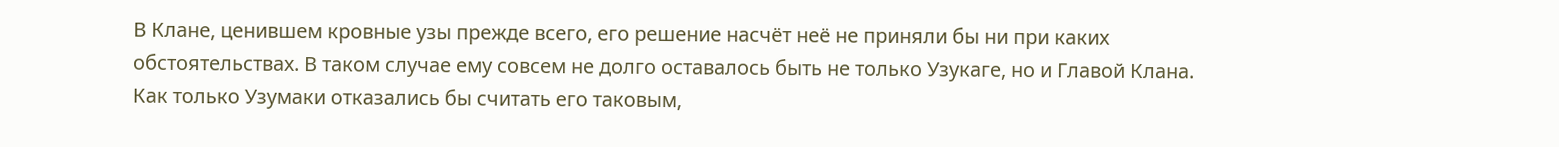В Клане, ценившем кровные узы прежде всего, его решение насчёт неё не приняли бы ни при каких обстоятельствах. В таком случае ему совсем не долго оставалось быть не только Узукаге, но и Главой Клана. Как только Узумаки отказались бы считать его таковым,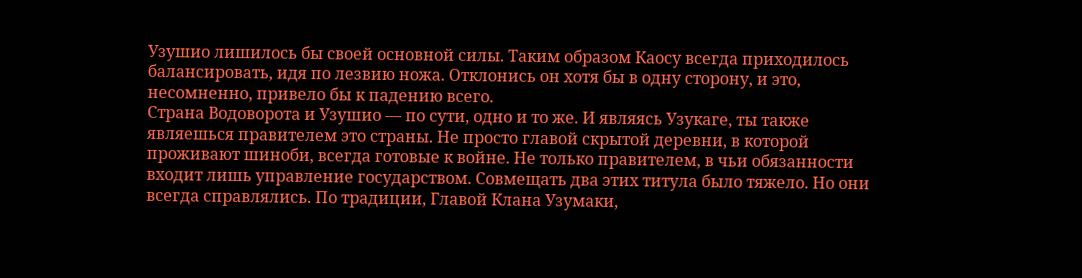Узушио лишилось бы своей основной силы. Таким образом Каосу всегда приходилось балансировать, идя по лезвию ножа. Отклонись он хотя бы в одну сторону, и это, несомненно, привело бы к падению всего.
Страна Водоворота и Узушио — по сути, одно и то же. И являясь Узукаге, ты также являешься правителем это страны. Не просто главой скрытой деревни, в которой проживают шиноби, всегда готовые к войне. Не только правителем, в чьи обязанности входит лишь управление государством. Совмещать два этих титула было тяжело. Но они всегда справлялись. По традиции, Главой Клана Узумаки,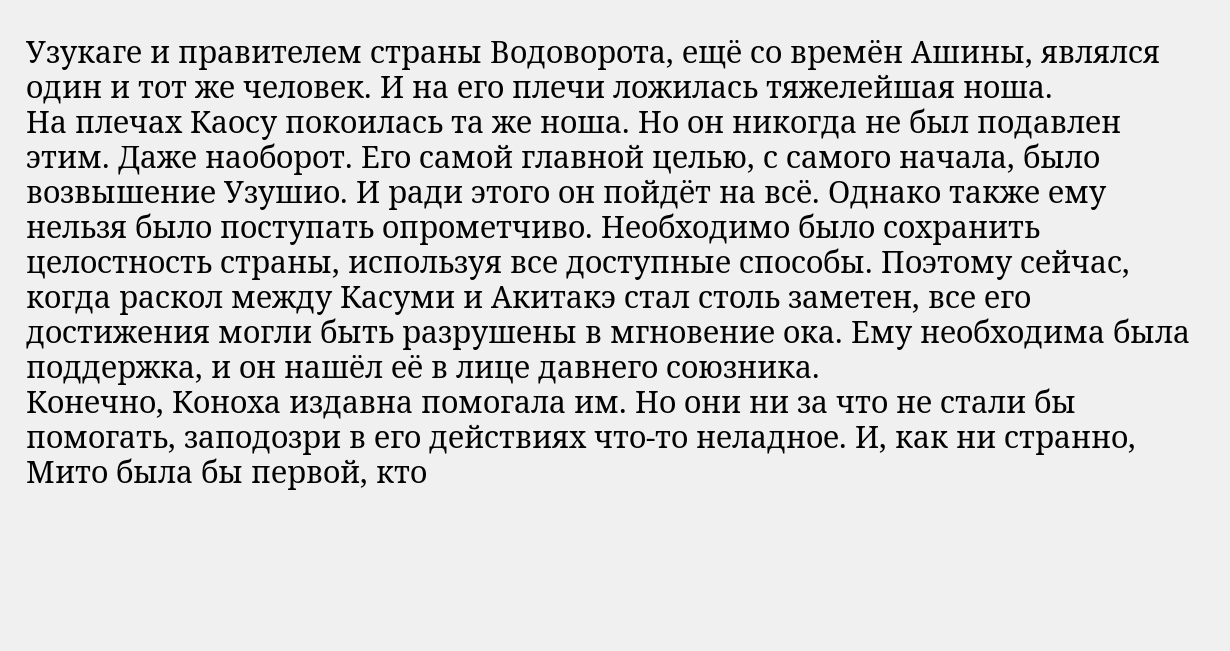Узукаге и правителем страны Водоворота, ещё со времён Ашины, являлся один и тот же человек. И на его плечи ложилась тяжелейшая ноша.
На плечах Каосу покоилась та же ноша. Но он никогда не был подавлен этим. Даже наоборот. Его самой главной целью, с самого начала, было возвышение Узушио. И ради этого он пойдёт на всё. Однако также ему нельзя было поступать опрометчиво. Необходимо было сохранить целостность страны, используя все доступные способы. Поэтому сейчас, когда раскол между Касуми и Акитакэ стал столь заметен, все его достижения могли быть разрушены в мгновение ока. Ему необходима была поддержка, и он нашёл её в лице давнего союзника.
Конечно, Коноха издавна помогала им. Но они ни за что не стали бы помогать, заподозри в его действиях что-то неладное. И, как ни странно, Мито была бы первой, кто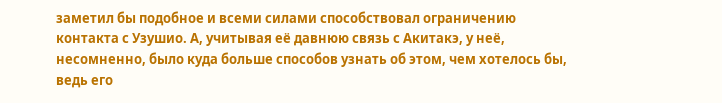заметил бы подобное и всеми силами способствовал ограничению контакта с Узушио. А, учитывая её давнюю связь с Акитакэ, у неё, несомненно, было куда больше способов узнать об этом, чем хотелось бы, ведь его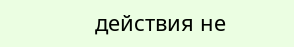действия не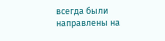всегда были направлены на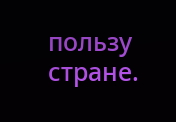пользу стране.